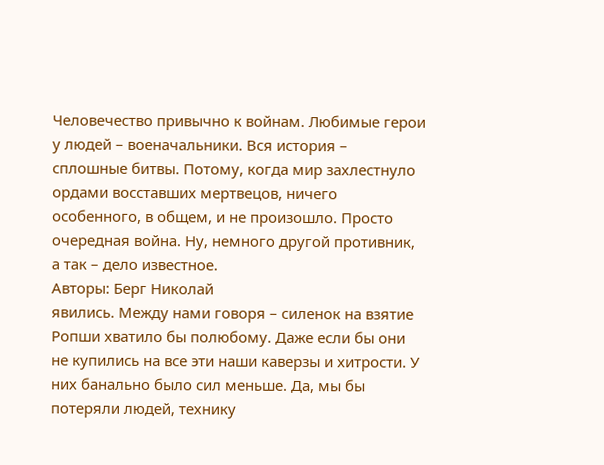Человечество привычно к войнам. Любимые герои у людей – военачальники. Вся история – сплошные битвы. Потому, когда мир захлестнуло ордами восставших мертвецов, ничего особенного, в общем, и не произошло. Просто очередная война. Ну, немного другой противник, а так – дело известное.
Авторы: Берг Николай
явились. Между нами говоря – силенок на взятие Ропши хватило бы полюбому. Даже если бы они не купились на все эти наши каверзы и хитрости. У них банально было сил меньше. Да, мы бы потеряли людей, технику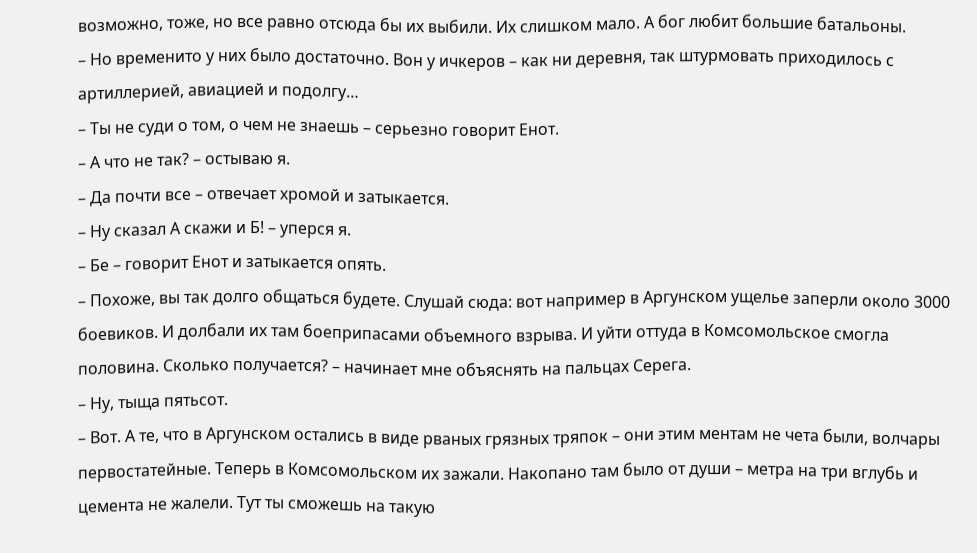возможно, тоже, но все равно отсюда бы их выбили. Их слишком мало. А бог любит большие батальоны.
– Но временито у них было достаточно. Вон у ичкеров – как ни деревня, так штурмовать приходилось с артиллерией, авиацией и подолгу…
– Ты не суди о том, о чем не знаешь – серьезно говорит Енот.
– А что не так? – остываю я.
– Да почти все – отвечает хромой и затыкается.
– Ну сказал А скажи и Б! – уперся я.
– Бе – говорит Енот и затыкается опять.
– Похоже, вы так долго общаться будете. Слушай сюда: вот например в Аргунском ущелье заперли около 3000 боевиков. И долбали их там боеприпасами объемного взрыва. И уйти оттуда в Комсомольское смогла половина. Сколько получается? – начинает мне объяснять на пальцах Серега.
– Ну, тыща пятьсот.
– Вот. А те, что в Аргунском остались в виде рваных грязных тряпок – они этим ментам не чета были, волчары первостатейные. Теперь в Комсомольском их зажали. Накопано там было от души – метра на три вглубь и цемента не жалели. Тут ты сможешь на такую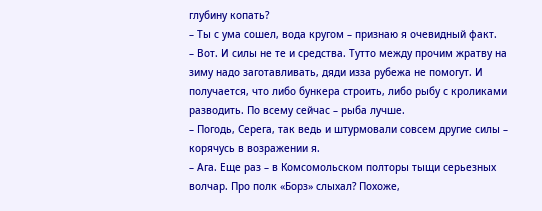глубину копать?
– Ты с ума сошел, вода кругом – признаю я очевидный факт.
– Вот. И силы не те и средства. Тутто между прочим жратву на зиму надо заготавливать, дяди изза рубежа не помогут. И получается, что либо бункера строить, либо рыбу с кроликами разводить. По всему сейчас – рыба лучше.
– Погодь, Серега, так ведь и штурмовали совсем другие силы – корячусь в возражении я.
– Ага. Еще раз – в Комсомольском полторы тыщи серьезных волчар. Про полк «Борз» слыхал? Похоже,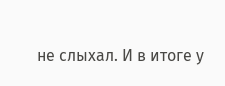не слыхал. И в итоге у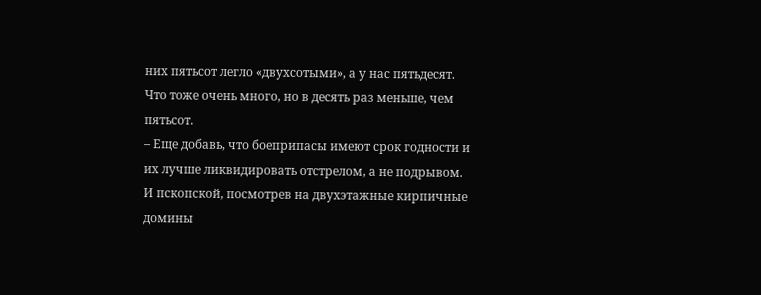них пятьсот легло «двухсотыми», а у нас пятьдесят. Что тоже очень много, но в десять раз меньше, чем пятьсот.
– Еще добавь, что боеприпасы имеют срок годности и их лучше ликвидировать отстрелом, а не подрывом. И пскопской, посмотрев на двухэтажные кирпичные домины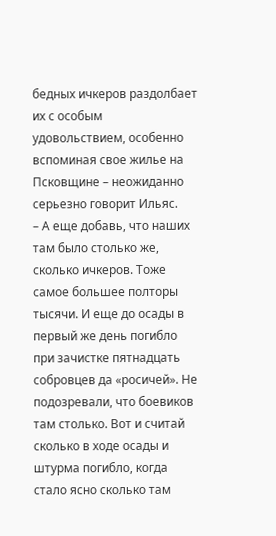бедных ичкеров раздолбает их с особым удовольствием, особенно вспоминая свое жилье на Псковщине – неожиданно серьезно говорит Ильяс.
– А еще добавь, что наших там было столько же, сколько ичкеров. Тоже самое большее полторы тысячи. И еще до осады в первый же день погибло при зачистке пятнадцать собровцев да «росичей». Не подозревали, что боевиков там столько. Вот и считай сколько в ходе осады и штурма погибло, когда стало ясно сколько там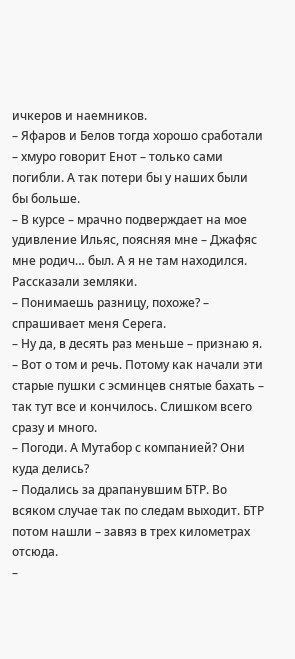ичкеров и наемников.
– Яфаров и Белов тогда хорошо сработали – хмуро говорит Енот – только сами погибли. А так потери бы у наших были бы больше.
– В курсе – мрачно подверждает на мое удивление Ильяс, поясняя мне – Джафяс мне родич… был. А я не там находился. Рассказали земляки.
– Понимаешь разницу, похоже? – спрашивает меня Серега.
– Ну да, в десять раз меньше – признаю я.
– Вот о том и речь. Потому как начали эти старые пушки с эсминцев снятые бахать – так тут все и кончилось. Слишком всего сразу и много.
– Погоди. А Мутабор с компанией? Они куда делись?
– Подались за драпанувшим БТР. Во всяком случае так по следам выходит. БТР потом нашли – завяз в трех километрах отсюда.
–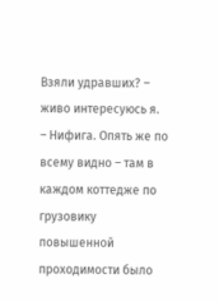Взяли удравших? – живо интересуюсь я.
– Нифига. Опять же по всему видно – там в каждом коттедже по грузовику повышенной проходимости было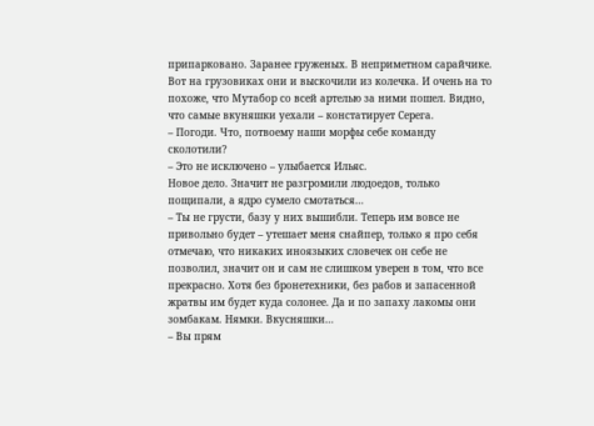припарковано. Заранее груженых. В неприметном сарайчике. Вот на грузовиках они и выскочили из колечка. И очень на то похоже, что Мутабор со всей артелью за ними пошел. Видно, что самые вкуняшки уехали – констатирует Серега.
– Погоди. Что, потвоему наши морфы себе команду сколотили?
– Это не исключено – улыбается Ильяс.
Новое дело. Значит не разгромили людоедов, только пощипали, а ядро сумело смотаться…
– Ты не грусти, базу у них вышибли. Теперь им вовсе не привольно будет – утешает меня снайпер, только я про себя отмечаю, что никаких иноязыких словечек он себе не позволил, значит он и сам не слишком уверен в том, что все прекрасно. Хотя без бронетехники, без рабов и запасенной жратвы им будет куда солонее. Да и по запаху лакомы они зомбакам. Нямки. Вкусняшки…
– Вы прям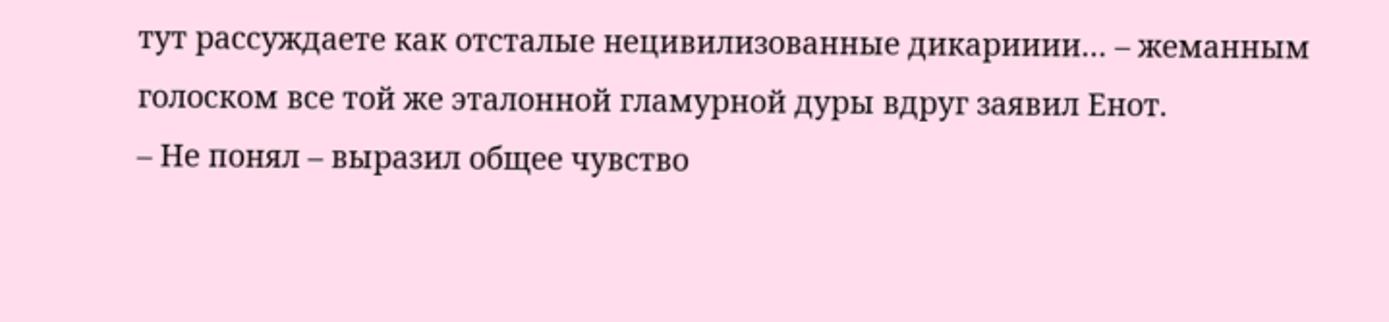тут рассуждаете как отсталые нецивилизованные дикарииии… – жеманным голоском все той же эталонной гламурной дуры вдруг заявил Енот.
– Не понял – выразил общее чувство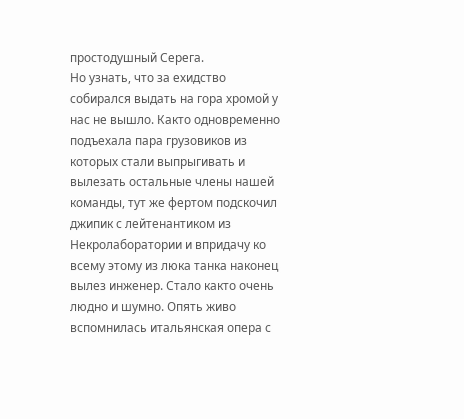простодушный Серега.
Но узнать, что за ехидство собирался выдать на гора хромой у нас не вышло. Както одновременно подъехала пара грузовиков из которых стали выпрыгивать и вылезать остальные члены нашей команды, тут же фертом подскочил джипик с лейтенантиком из Некролаборатории и впридачу ко всему этому из люка танка наконец вылез инженер. Стало както очень людно и шумно. Опять живо вспомнилась итальянская опера с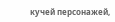кучей персонажей,